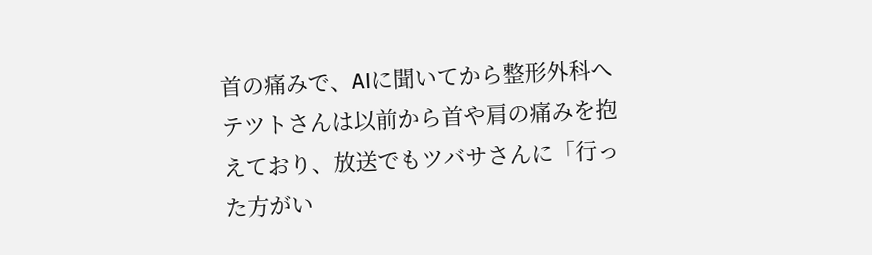首の痛みで、AIに聞いてから整形外科へ
テツトさんは以前から首や肩の痛みを抱えており、放送でもツバサさんに「行った方がい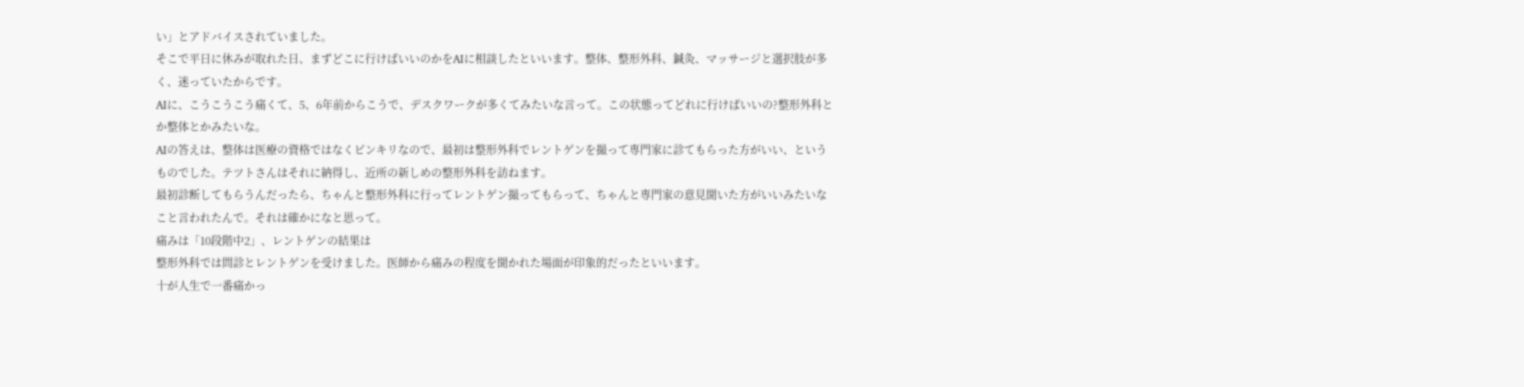い」とアドバイスされていました。
そこで平日に休みが取れた日、まずどこに行けばいいのかをAIに相談したといいます。整体、整形外科、鍼灸、マッサージと選択肢が多く、迷っていたからです。
AIに、こうこうこう痛くて、5、6年前からこうで、デスクワークが多くてみたいな言って。この状態ってどれに行けばいいの?整形外科とか整体とかみたいな。
AIの答えは、整体は医療の資格ではなくピンキリなので、最初は整形外科でレントゲンを撮って専門家に診てもらった方がいい、というものでした。テツトさんはそれに納得し、近所の新しめの整形外科を訪ねます。
最初診断してもらうんだったら、ちゃんと整形外科に行ってレントゲン撮ってもらって、ちゃんと専門家の意見聞いた方がいいみたいなこと言われたんで。それは確かになと思って。
痛みは「10段階中2」、レントゲンの結果は
整形外科では問診とレントゲンを受けました。医師から痛みの程度を聞かれた場面が印象的だったといいます。
十が人生で一番痛かっ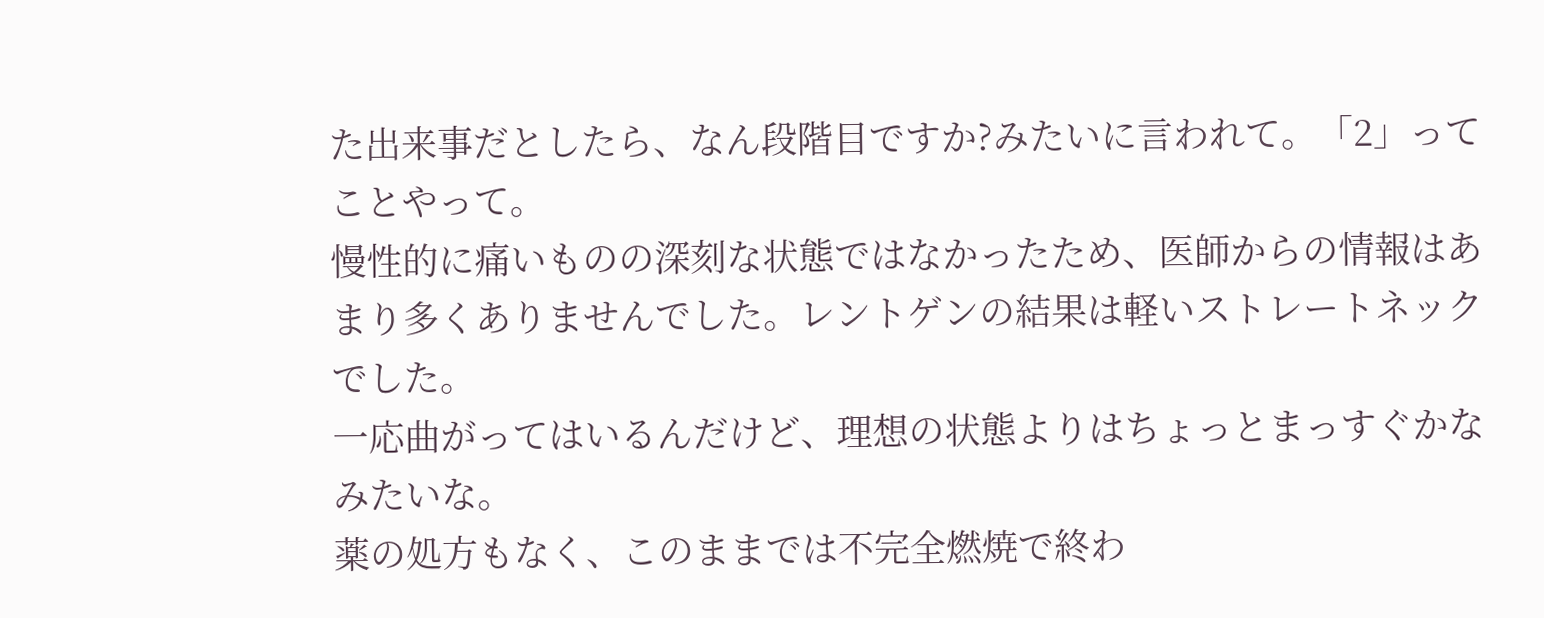た出来事だとしたら、なん段階目ですか?みたいに言われて。「2」ってことやって。
慢性的に痛いものの深刻な状態ではなかったため、医師からの情報はあまり多くありませんでした。レントゲンの結果は軽いストレートネックでした。
一応曲がってはいるんだけど、理想の状態よりはちょっとまっすぐかなみたいな。
薬の処方もなく、このままでは不完全燃焼で終わ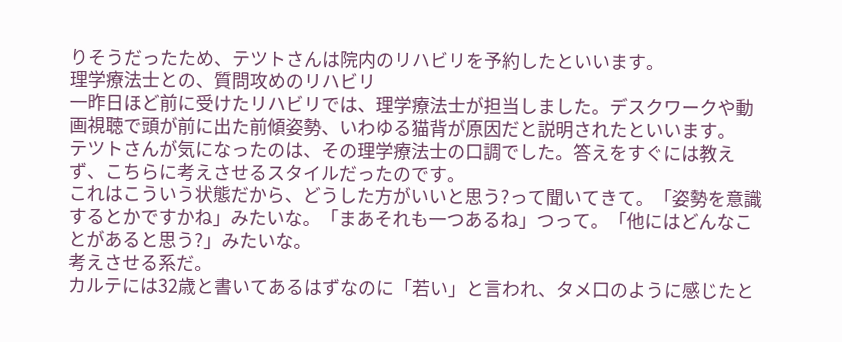りそうだったため、テツトさんは院内のリハビリを予約したといいます。
理学療法士との、質問攻めのリハビリ
一昨日ほど前に受けたリハビリでは、理学療法士が担当しました。デスクワークや動画視聴で頭が前に出た前傾姿勢、いわゆる猫背が原因だと説明されたといいます。
テツトさんが気になったのは、その理学療法士の口調でした。答えをすぐには教えず、こちらに考えさせるスタイルだったのです。
これはこういう状態だから、どうした方がいいと思う?って聞いてきて。「姿勢を意識するとかですかね」みたいな。「まあそれも一つあるね」つって。「他にはどんなことがあると思う?」みたいな。
考えさせる系だ。
カルテには32歳と書いてあるはずなのに「若い」と言われ、タメ口のように感じたと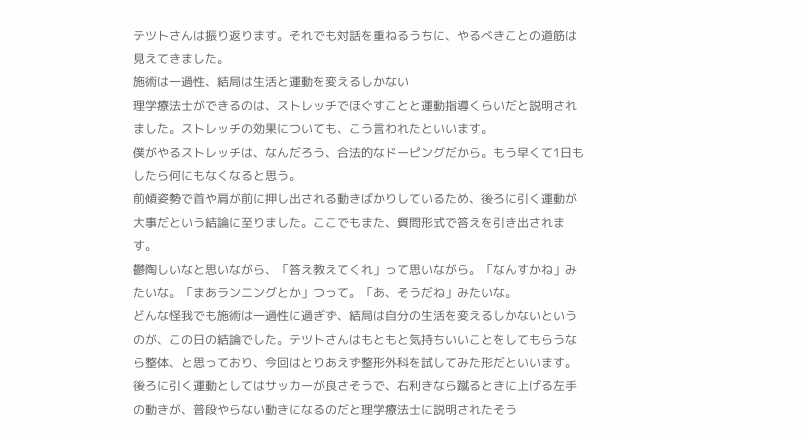テツトさんは振り返ります。それでも対話を重ねるうちに、やるべきことの道筋は見えてきました。
施術は一過性、結局は生活と運動を変えるしかない
理学療法士ができるのは、ストレッチでほぐすことと運動指導くらいだと説明されました。ストレッチの効果についても、こう言われたといいます。
僕がやるストレッチは、なんだろう、合法的なドーピングだから。もう早くて1日もしたら何にもなくなると思う。
前傾姿勢で首や肩が前に押し出される動きばかりしているため、後ろに引く運動が大事だという結論に至りました。ここでもまた、質問形式で答えを引き出されます。
鬱陶しいなと思いながら、「答え教えてくれ」って思いながら。「なんすかね」みたいな。「まあランニングとか」つって。「あ、そうだね」みたいな。
どんな怪我でも施術は一過性に過ぎず、結局は自分の生活を変えるしかないというのが、この日の結論でした。テツトさんはもともと気持ちいいことをしてもらうなら整体、と思っており、今回はとりあえず整形外科を試してみた形だといいます。
後ろに引く運動としてはサッカーが良さそうで、右利きなら蹴るときに上げる左手の動きが、普段やらない動きになるのだと理学療法士に説明されたそう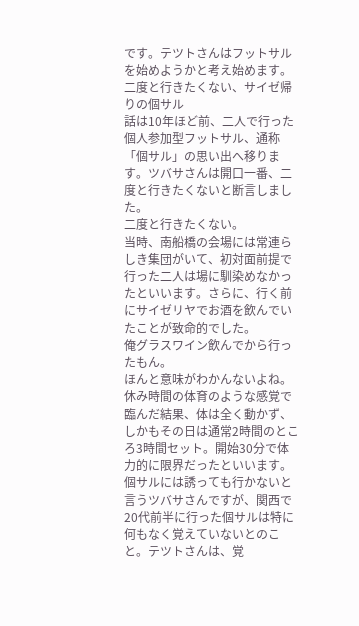です。テツトさんはフットサルを始めようかと考え始めます。
二度と行きたくない、サイゼ帰りの個サル
話は10年ほど前、二人で行った個人参加型フットサル、通称「個サル」の思い出へ移ります。ツバサさんは開口一番、二度と行きたくないと断言しました。
二度と行きたくない。
当時、南船橋の会場には常連らしき集団がいて、初対面前提で行った二人は場に馴染めなかったといいます。さらに、行く前にサイゼリヤでお酒を飲んでいたことが致命的でした。
俺グラスワイン飲んでから行ったもん。
ほんと意味がわかんないよね。
休み時間の体育のような感覚で臨んだ結果、体は全く動かず、しかもその日は通常2時間のところ3時間セット。開始30分で体力的に限界だったといいます。
個サルには誘っても行かないと言うツバサさんですが、関西で20代前半に行った個サルは特に何もなく覚えていないとのこと。テツトさんは、覚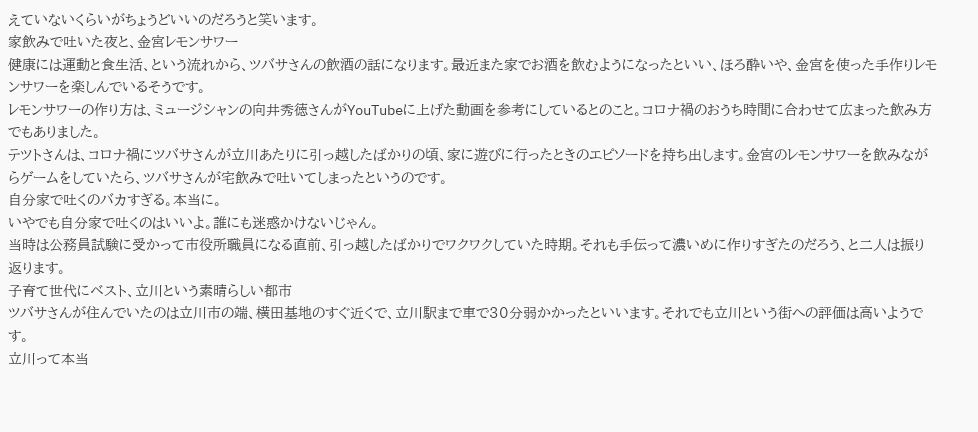えていないくらいがちょうどいいのだろうと笑います。
家飲みで吐いた夜と、金宮レモンサワー
健康には運動と食生活、という流れから、ツバサさんの飲酒の話になります。最近また家でお酒を飲むようになったといい、ほろ酔いや、金宮を使った手作りレモンサワーを楽しんでいるそうです。
レモンサワーの作り方は、ミュージシャンの向井秀徳さんがYouTubeに上げた動画を参考にしているとのこと。コロナ禍のおうち時間に合わせて広まった飲み方でもありました。
テツトさんは、コロナ禍にツバサさんが立川あたりに引っ越したばかりの頃、家に遊びに行ったときのエピソードを持ち出します。金宮のレモンサワーを飲みながらゲームをしていたら、ツバサさんが宅飲みで吐いてしまったというのです。
自分家で吐くのバカすぎる。本当に。
いやでも自分家で吐くのはいいよ。誰にも迷惑かけないじゃん。
当時は公務員試験に受かって市役所職員になる直前、引っ越したばかりでワクワクしていた時期。それも手伝って濃いめに作りすぎたのだろう、と二人は振り返ります。
子育て世代にベスト、立川という素晴らしい都市
ツバサさんが住んでいたのは立川市の端、横田基地のすぐ近くで、立川駅まで車で30分弱かかったといいます。それでも立川という街への評価は高いようです。
立川って本当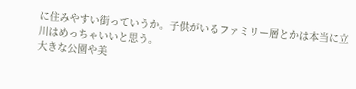に住みやすい街っていうか。子供がいるファミリー層とかは本当に立川はめっちゃいいと思う。
大きな公園や美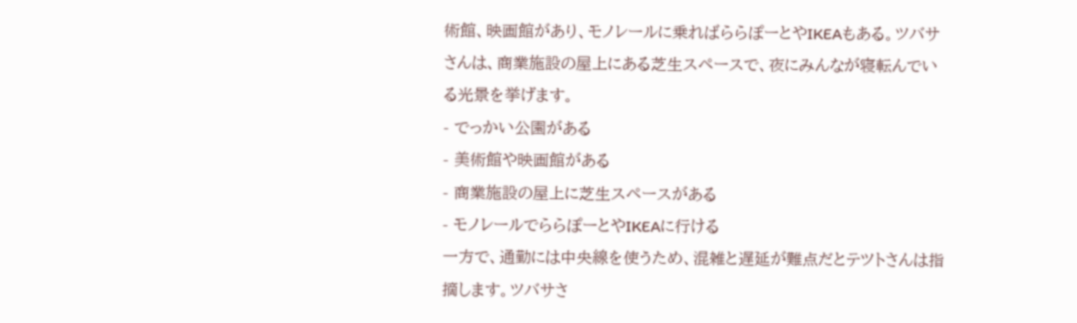術館、映画館があり、モノレールに乗ればららぽーとやIKEAもある。ツバサさんは、商業施設の屋上にある芝生スペースで、夜にみんなが寝転んでいる光景を挙げます。
- でっかい公園がある
- 美術館や映画館がある
- 商業施設の屋上に芝生スペースがある
- モノレールでららぽーとやIKEAに行ける
一方で、通勤には中央線を使うため、混雑と遅延が難点だとテツトさんは指摘します。ツバサさ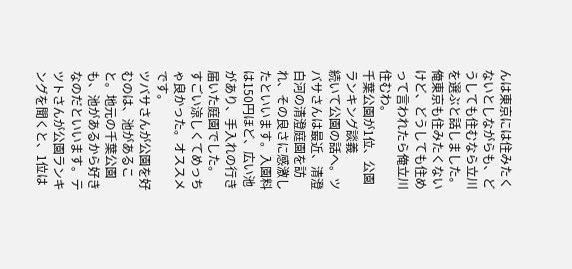んは東京には住みたくないとしながらも、どうしても住むなら立川を選ぶと話しました。
俺東京も住みたくないけど、どうしても住めって言われたら俺立川住むわ。
千葉公園が1位、公園ランキング談義
続いて公園の話へ。ツバサさんは最近、清澄白河の清澄庭園を訪れ、その良さに感激したといいます。入園料は150円ほど、広い池があり、手入れの行き届いた庭園でした。
すごい涼しくてめっちゃ良かった。オススメです。
ツバサさんが公園を好むのは、池があること。地元の千葉公園も、池があるから好きなのだといいます。テツトさんが公園ランキングを聞くと、1位は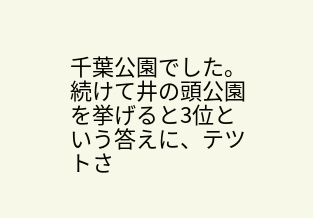千葉公園でした。
続けて井の頭公園を挙げると3位という答えに、テツトさ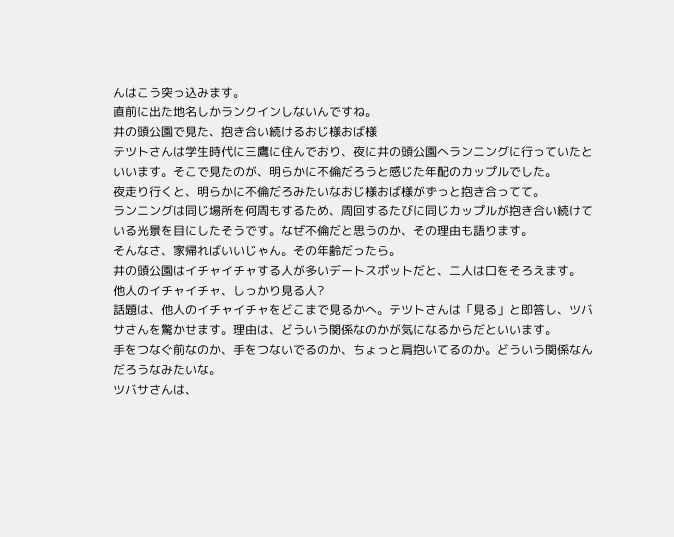んはこう突っ込みます。
直前に出た地名しかランクインしないんですね。
井の頭公園で見た、抱き合い続けるおじ様おば様
テツトさんは学生時代に三鷹に住んでおり、夜に井の頭公園へランニングに行っていたといいます。そこで見たのが、明らかに不倫だろうと感じた年配のカップルでした。
夜走り行くと、明らかに不倫だろみたいなおじ様おば様がずっと抱き合ってて。
ランニングは同じ場所を何周もするため、周回するたびに同じカップルが抱き合い続けている光景を目にしたそうです。なぜ不倫だと思うのか、その理由も語ります。
そんなさ、家帰ればいいじゃん。その年齢だったら。
井の頭公園はイチャイチャする人が多いデートスポットだと、二人は口をそろえます。
他人のイチャイチャ、しっかり見る人?
話題は、他人のイチャイチャをどこまで見るかへ。テツトさんは「見る」と即答し、ツバサさんを驚かせます。理由は、どういう関係なのかが気になるからだといいます。
手をつなぐ前なのか、手をつないでるのか、ちょっと肩抱いてるのか。どういう関係なんだろうなみたいな。
ツバサさんは、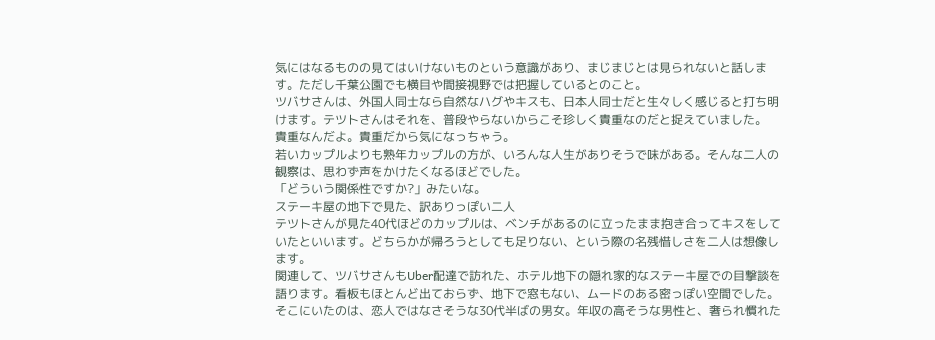気にはなるものの見てはいけないものという意識があり、まじまじとは見られないと話します。ただし千葉公園でも横目や間接視野では把握しているとのこと。
ツバサさんは、外国人同士なら自然なハグやキスも、日本人同士だと生々しく感じると打ち明けます。テツトさんはそれを、普段やらないからこそ珍しく貴重なのだと捉えていました。
貴重なんだよ。貴重だから気になっちゃう。
若いカップルよりも熟年カップルの方が、いろんな人生がありそうで味がある。そんな二人の観察は、思わず声をかけたくなるほどでした。
「どういう関係性ですか?」みたいな。
ステーキ屋の地下で見た、訳ありっぽい二人
テツトさんが見た40代ほどのカップルは、ベンチがあるのに立ったまま抱き合ってキスをしていたといいます。どちらかが帰ろうとしても足りない、という際の名残惜しさを二人は想像します。
関連して、ツバサさんもUber配達で訪れた、ホテル地下の隠れ家的なステーキ屋での目撃談を語ります。看板もほとんど出ておらず、地下で窓もない、ムードのある密っぽい空間でした。
そこにいたのは、恋人ではなさそうな30代半ばの男女。年収の高そうな男性と、奢られ慣れた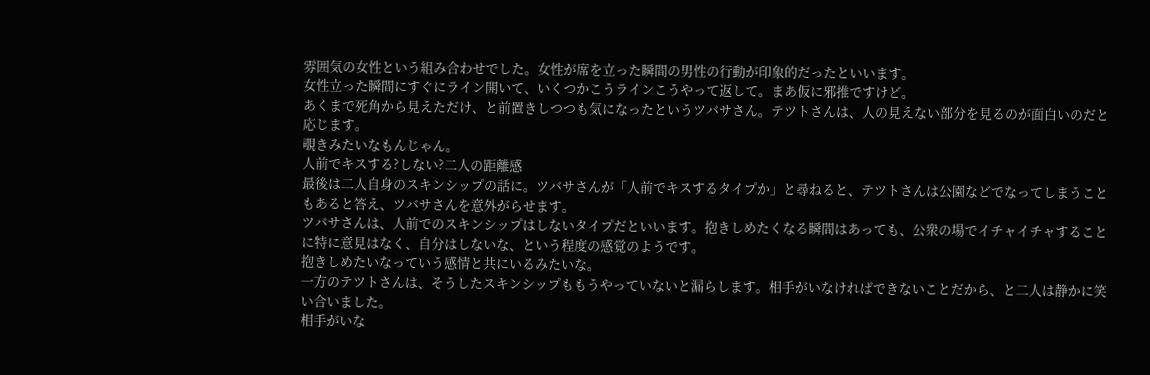雰囲気の女性という組み合わせでした。女性が席を立った瞬間の男性の行動が印象的だったといいます。
女性立った瞬間にすぐにライン開いて、いくつかこうラインこうやって返して。まあ仮に邪推ですけど。
あくまで死角から見えただけ、と前置きしつつも気になったというツバサさん。テツトさんは、人の見えない部分を見るのが面白いのだと応じます。
覗きみたいなもんじゃん。
人前でキスする?しない?二人の距離感
最後は二人自身のスキンシップの話に。ツバサさんが「人前でキスするタイプか」と尋ねると、テツトさんは公園などでなってしまうこともあると答え、ツバサさんを意外がらせます。
ツバサさんは、人前でのスキンシップはしないタイプだといいます。抱きしめたくなる瞬間はあっても、公衆の場でイチャイチャすることに特に意見はなく、自分はしないな、という程度の感覚のようです。
抱きしめたいなっていう感情と共にいるみたいな。
一方のテツトさんは、そうしたスキンシップももうやっていないと漏らします。相手がいなければできないことだから、と二人は静かに笑い合いました。
相手がいな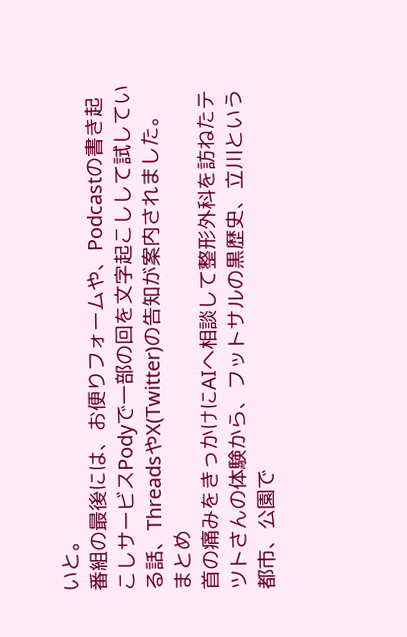いと。
番組の最後には、お便りフォームや、Podcastの書き起こしサービスPodyで一部の回を文字起こしして試している話、ThreadsやX(Twitter)の告知が案内されました。
まとめ
首の痛みをきっかけにAIへ相談して整形外科を訪ねたテツトさんの体験から、フットサルの黒歴史、立川という都市、公園で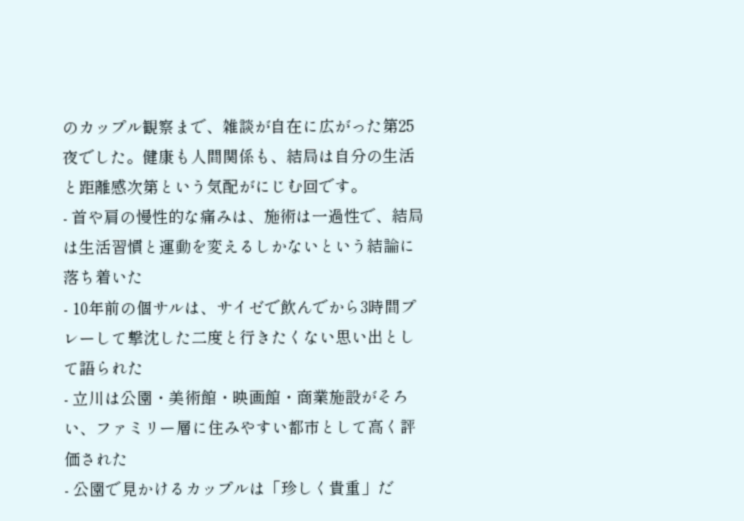のカップル観察まで、雑談が自在に広がった第25夜でした。健康も人間関係も、結局は自分の生活と距離感次第という気配がにじむ回です。
- 首や肩の慢性的な痛みは、施術は一過性で、結局は生活習慣と運動を変えるしかないという結論に落ち着いた
- 10年前の個サルは、サイゼで飲んでから3時間プレーして撃沈した二度と行きたくない思い出として語られた
- 立川は公園・美術館・映画館・商業施設がそろい、ファミリー層に住みやすい都市として高く評価された
- 公園で見かけるカップルは「珍しく貴重」だ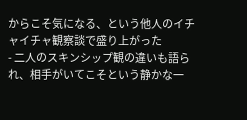からこそ気になる、という他人のイチャイチャ観察談で盛り上がった
- 二人のスキンシップ観の違いも語られ、相手がいてこそという静かな一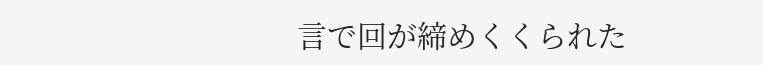言で回が締めくくられた